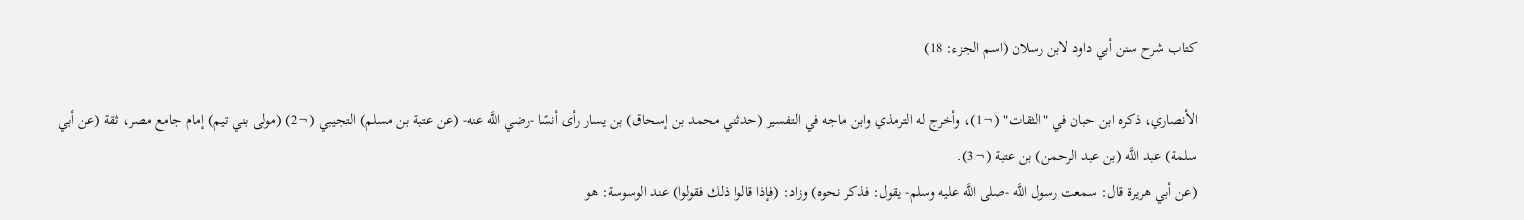كتاب شرح سنن أبي داود لابن رسلان (اسم الجزء: 18)

الأنصاري، ذكره ابن حبان في "الثقات" (¬1)، وأخرج له الترمذي وابن ماجه في التفسير (حدثني محمد بن إسحاق) بن يسار رأى أنسًا -رضي اللَّه عنه- (عن عتبة بن مسلم) التجيبي (¬2) (مولى بني تيم) إمام جامع مصر، ثقة (عن أبي سلمة) عبد اللَّه (بن عبد الرحمن) بن عتبة (¬3).
(عن أبي هريرة قال: سمعت رسول اللَّه -صلى اللَّه عليه وسلم- يقول: فذكر نحوه) وزاد: (فإذا قالوا ذلك فقولوا) عند الوسوسة: هو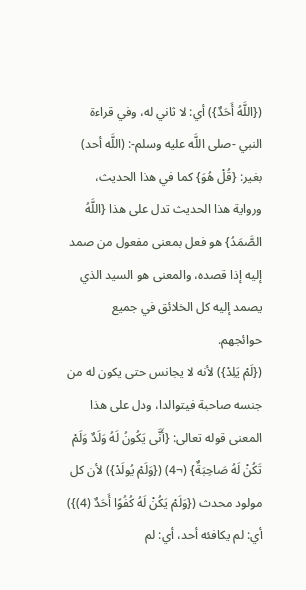({اللَّهُ أَحَدٌ}) أي: لا ثاني له، وفي قراءة النبي -صلى اللَّه عليه وسلم-: (اللَّه أحد) بغير: {قُلْ هُوَ} كما في هذا الحديث، ورواية هذا الحديث تدل على هذا {اللَّهُ الصَّمَدُ} هو فعل بمعنى مفعول من صمد إليه إذا قصده، والمعنى هو السيد الذي يصمد إليه كل الخلائق في جميع حوائجهم.
({لَمْ يَلِدْ}) لأنه لا يجانس حتى يكون له من جنسه صاحبة فيتوالدا، ودل على هذا المعنى قوله تعالى: {أَنَّى يَكُونُ لَهُ وَلَدٌ وَلَمْ تَكُنْ لَهُ صَاحِبَةٌ} (¬4) ({وَلَمْ يُولَدْ}) لأن كل مولود محدث ({وَلَمْ يَكُنْ لَهُ كُفُوًا أَحَدٌ (4)}) أي: لم يكافئه أحد، أي: لم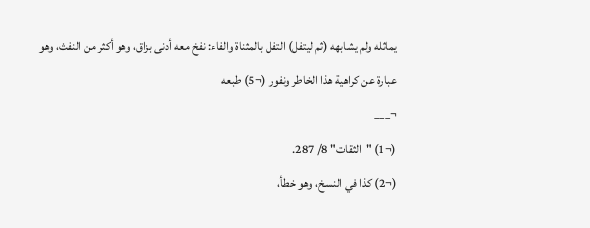يماثله ولم يشابهه (ثم ليتفل) التفل بالمثناة والفاء: نفخ معه أدنى بزاق، وهو أكثر من النفث، وهو عبارة عن كراهية هذا الخاطر ونفور (¬5) طبعه
¬___
(¬1) "الثقات" 8/ 287.
(¬2) كذا في النسخ، وهو خطأ،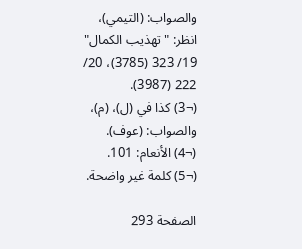والصواب: (التيمي)، انظر: "تهذيب الكمال" 19/ 323 (3785)، 20/ 222 (3987).
(¬3) كذا في (ل)، (م)، والصواب: (عوف).
(¬4) الأنعام: 101.
(¬5) كلمة غير واضحة.

الصفحة 293